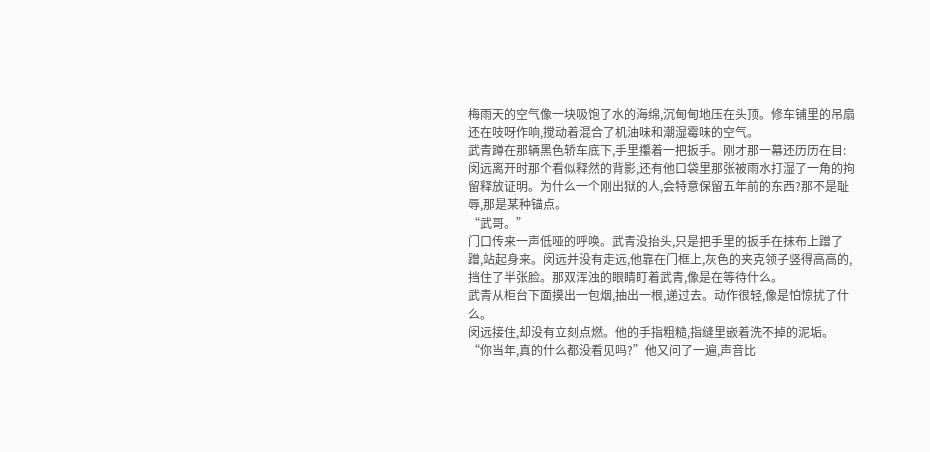梅雨天的空气像一块吸饱了水的海绵,沉甸甸地压在头顶。修车铺里的吊扇还在吱呀作响,搅动着混合了机油味和潮湿霉味的空气。
武青蹲在那辆黑色轿车底下,手里攥着一把扳手。刚才那一幕还历历在目:闵远离开时那个看似释然的背影,还有他口袋里那张被雨水打湿了一角的拘留释放证明。为什么一个刚出狱的人,会特意保留五年前的东西?那不是耻辱,那是某种锚点。
“武哥。”
门口传来一声低哑的呼唤。武青没抬头,只是把手里的扳手在抹布上蹭了蹭,站起身来。闵远并没有走远,他靠在门框上,灰色的夹克领子竖得高高的,挡住了半张脸。那双浑浊的眼睛盯着武青,像是在等待什么。
武青从柜台下面摸出一包烟,抽出一根,递过去。动作很轻,像是怕惊扰了什么。
闵远接住,却没有立刻点燃。他的手指粗糙,指缝里嵌着洗不掉的泥垢。“你当年,真的什么都没看见吗?”他又问了一遍,声音比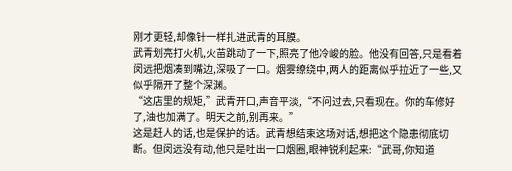刚才更轻,却像针一样扎进武青的耳膜。
武青划亮打火机,火苗跳动了一下,照亮了他冷峻的脸。他没有回答,只是看着闵远把烟凑到嘴边,深吸了一口。烟雾缭绕中,两人的距离似乎拉近了一些,又似乎隔开了整个深渊。
“这店里的规矩,”武青开口,声音平淡,“不问过去,只看现在。你的车修好了,油也加满了。明天之前,别再来。”
这是赶人的话,也是保护的话。武青想结束这场对话,想把这个隐患彻底切断。但闵远没有动,他只是吐出一口烟圈,眼神锐利起来:“武哥,你知道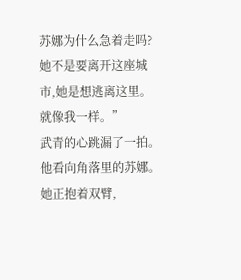苏娜为什么急着走吗?她不是要离开这座城市,她是想逃离这里。就像我一样。”
武青的心跳漏了一拍。他看向角落里的苏娜。她正抱着双臂,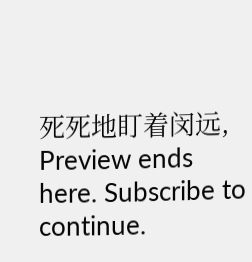死死地盯着闵远,
Preview ends here. Subscribe to continue.